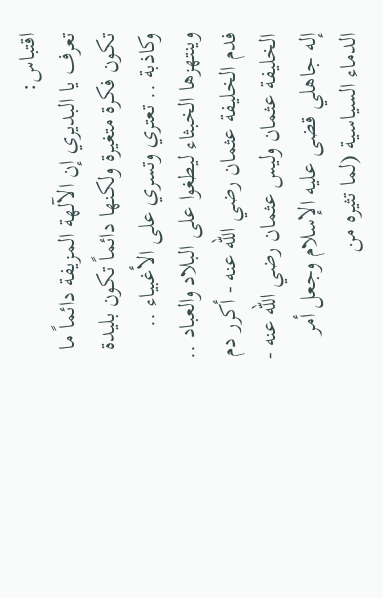اقتباس:
تعرف يا البديري إن الآلهة المزيفة دائماً ما تكون فكرة متغيرة ولكنها دائماً تكون بليدة وكاذبة .. تعتري وتسري على الأغبياء .. وينتهزها الخبثاء ليطغوا على البلاد والعباد .. فدم الخليفة عثمان رضي الله عنه - أكرر دم الخليفة عثمان وليس عثمان رضي الله عنه - إله جاهلي قضى عليه الإسلام وجعل أمر الدماء السياسية (لما تثيره من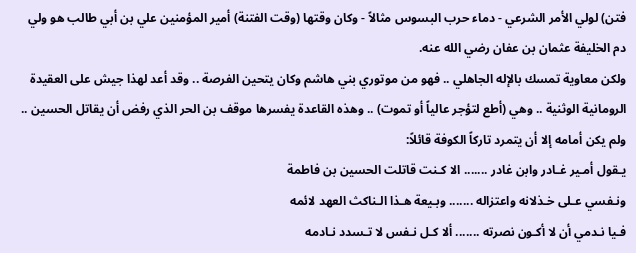فتن) لولي الأمر الشرعي - دماء حرب البسوس مثالاً - وكان وقتها (وقت الفتنة) أمير المؤمنين علي بن أبي طالب هو ولي دم الخليفة عثمان بن عفان رضي الله عنه.
ولكن معاوية تمسك بالإله الجاهلي .. فهو من موتوري بني هاشم وكان يتحين الفرصة .. وقد أعد لهذا جيش على العقيدة الرومانية الوثنية .. وهي (أطع لتؤجر عالياً أو تموت) .. وهذه القاعدة يفسرها موقف بن الحر الذي رفض أن يقاتل الحسين .. ولم يكن أمامه إلا أن يتمرد تاركاً الكوفة قائلاً:
يـقول أمـير غـادر وابن غادر ....... الا كـنت قاتلت الحسين بن فاطمة
ونـفسي عـلى خـذلانه واعتزاله ....... وبـيعة هـذا الـناكث العهد لائمه
فـيا نـدمي أن لا أكـون نصرته ....... ألا كـل نـفس لا تـسدد نـادمه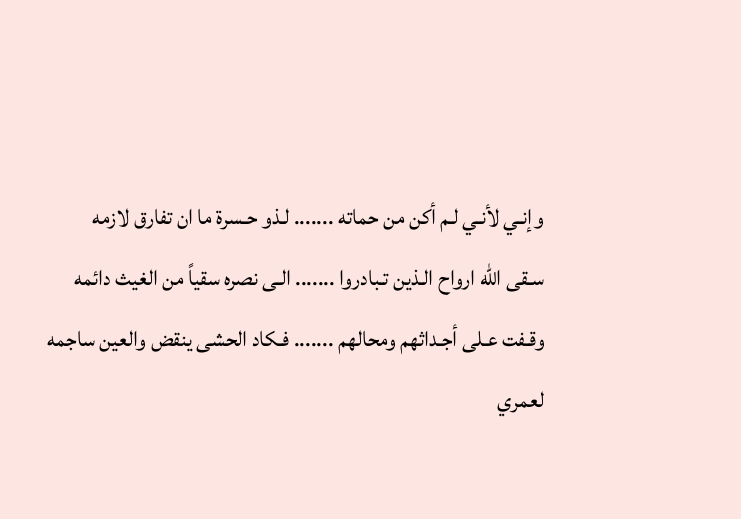وإنـي لأنـي لـم أكن من حماته ....... لـذو حـسرة ما ان تفارق لازمه
سـقى الله ارواح الـذين تـبادروا ....... الـى نصره سقياً من الغيث دائمه
وقـفت عـلى أجـداثهم ومحالهم ....... فـكاد الحشى ينقض والعين ساجمه
لعمري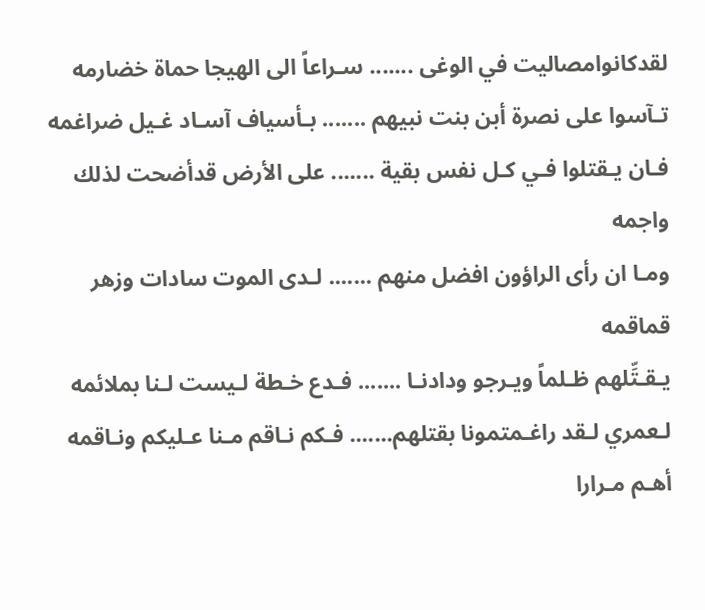لقدكانوامصاليت في الوغى ....... سـراعاً الى الهيجا حماة خضارمه
تـآسوا على نصرة أبن بنت نبيهم ....... بـأسياف آسـاد غـيل ضراغمه
فـان يـقتلوا فـي كـل نفس بقية ....... على الأرض قدأضحت لذلك واجمه
ومـا ان رأى الراؤون افضل منهم ....... لـدى الموت سادات وزهر قماقمه
يـقـتِّلهم ظـلماً ويـرجو ودادنـا ....... فـدع خـطة لـيست لـنا بملائمه
لـعمري لـقد راغـمتمونا بقتلهم....... فـكم نـاقم مـنا عـليكم ونـاقمه
أهـم مـرارا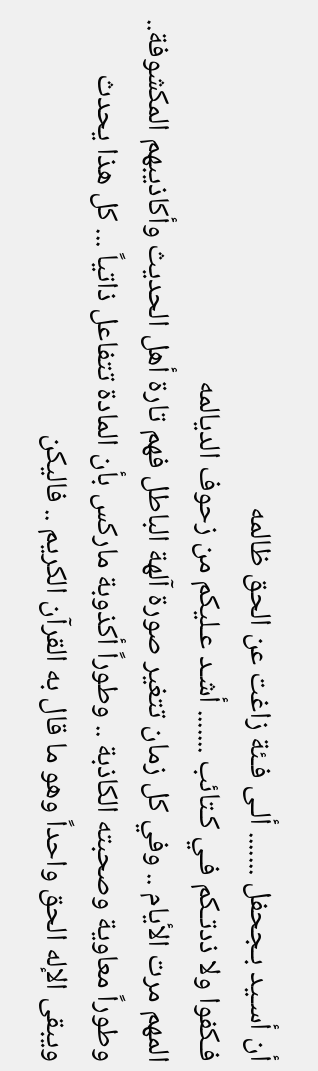أن أسـيد بـجحفل ....... ألـى فـئة زاغت عن الحق ظالمه
فـكفوا ولا ذدتـكم فـي كـتائب ....... أشـد عـليكم من زحوف الديالمه
المهم مرت الأيام .. وفي كل زمان تتغير صورة آلهة الباطل فهم تارة أهل الحديث وأكاذيبهم المكشوفة.. وطوراً معاوية وصحبته الكاذبة .. وطوراً أكذوبة ماركس بأن المادة تتفاعل ذاتياً ... كل هذا يحدث ويبقى الإله الحق واحداً وهو ما قال به القرآن الكريم .. فاليكن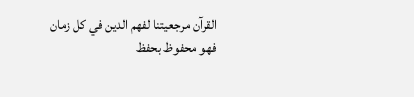القرآن مرجعيتنا لفهم الدين في كل زمان فهو محفوظ بحفظ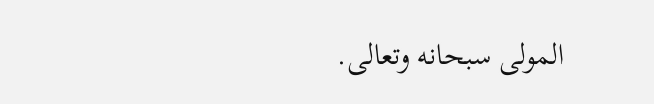المولى سبحانه وتعالى.